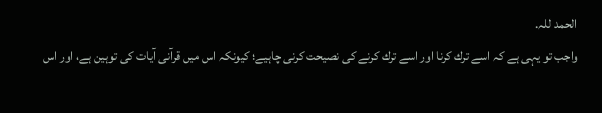الحمد للہ.
واجب تو يہى ہے كہ اسے ترك كرنا اور اسے ترك كرنے كى نصيحت كرنى چاہيے؛ كيونكہ اس ميں قرآنى آيات كى توہين ہے، اور اس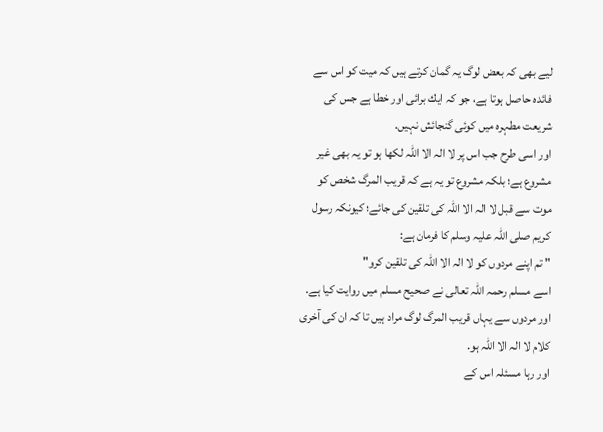ليے بھى كہ بعض لوگ يہ گمان كرتے ہيں كہ ميت كو اس سے فائدہ حاصل ہوتا ہے، جو كہ ايك برائى اور خطا ہے جس كى شريعت مطہرہ ميں كوئى گنجائش نہيں.
اور اسى طرح جب اس پر لا الہ الا اللہ لكھا ہو تو يہ بھى غير مشروع ہے؛ بلكہ مشروع تو يہ ہے كہ قريب المرگ شخص كو موت سے قبل لا الہ الا اللہ كى تلقين كى جائے؛ كيونكہ رسول كريم صلى اللہ عليہ وسلم كا فرمان ہے:
" تم اپنے مردوں كو لا الہ الا اللہ كى تلقين كرو"
اسے مسلم رحمہ اللہ تعالى نے صحيح مسلم ميں روايت كيا ہے.
اور مردوں سے يہاں قريب المرگ لوگ مراد ہيں تا كہ ان كى آخرى كلام لا الہ الا اللہ ہو.
اور رہا مسئلہ اس كے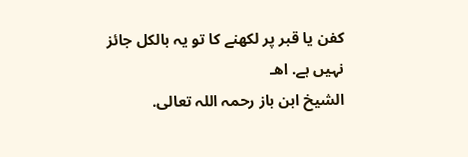كفن يا قبر پر لكھنے كا تو يہ بالكل جائز نہيں ہے. اھـ
الشيخ ابن باز رحمہ اللہ تعالى.